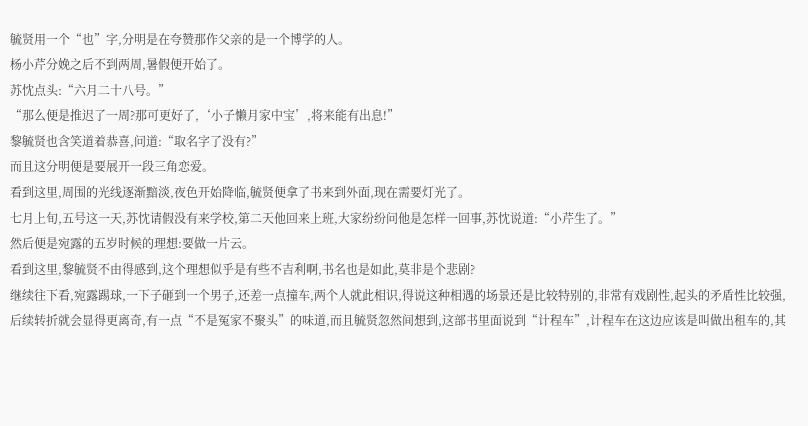毓贤用一个“也”字,分明是在夸赞那作父亲的是一个博学的人。
杨小芹分娩之后不到两周,暑假便开始了。
苏忱点头:“六月二十八号。”
“那么便是推迟了一周?那可更好了,‘小子懒月家中宝’,将来能有出息!”
黎毓贤也含笑道着恭喜,问道:“取名字了没有?”
而且这分明便是要展开一段三角恋爱。
看到这里,周围的光线逐渐黯淡,夜色开始降临,毓贤便拿了书来到外面,现在需要灯光了。
七月上旬,五号这一天,苏忱请假没有来学校,第二天他回来上班,大家纷纷问他是怎样一回事,苏忱说道:“小芹生了。”
然后便是宛露的五岁时候的理想:要做一片云。
看到这里,黎毓贤不由得感到,这个理想似乎是有些不吉利啊,书名也是如此,莫非是个悲剧?
继续往下看,宛露踢球,一下子砸到一个男子,还差一点撞车,两个人就此相识,得说这种相遇的场景还是比较特别的,非常有戏剧性,起头的矛盾性比较强,后续转折就会显得更离奇,有一点“不是冤家不聚头”的味道,而且毓贤忽然间想到,这部书里面说到“计程车”,计程车在这边应该是叫做出租车的,其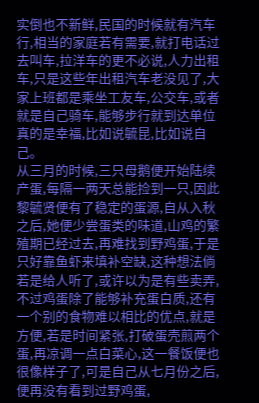实倒也不新鲜,民国的时候就有汽车行,相当的家庭若有需要,就打电话过去叫车,拉洋车的更不必说,人力出租车,只是这些年出租汽车老没见了,大家上班都是乘坐工友车,公交车,或者就是自己骑车,能够步行就到达单位真的是幸福,比如说毓昆,比如说自己。
从三月的时候,三只母鹅便开始陆续产蛋,每隔一两天总能捡到一只,因此黎毓贤便有了稳定的蛋源,自从入秋之后,她便少尝蛋类的味道,山鸡的繁殖期已经过去,再难找到野鸡蛋,于是只好靠鱼虾来填补空缺,这种想法倘若是给人听了,或许以为是有些卖弄,不过鸡蛋除了能够补充蛋白质,还有一个别的食物难以相比的优点,就是方便,若是时间紧张,打破蛋壳煎两个蛋,再凉调一点白菜心,这一餐饭便也很像样子了,可是自己从七月份之后,便再没有看到过野鸡蛋,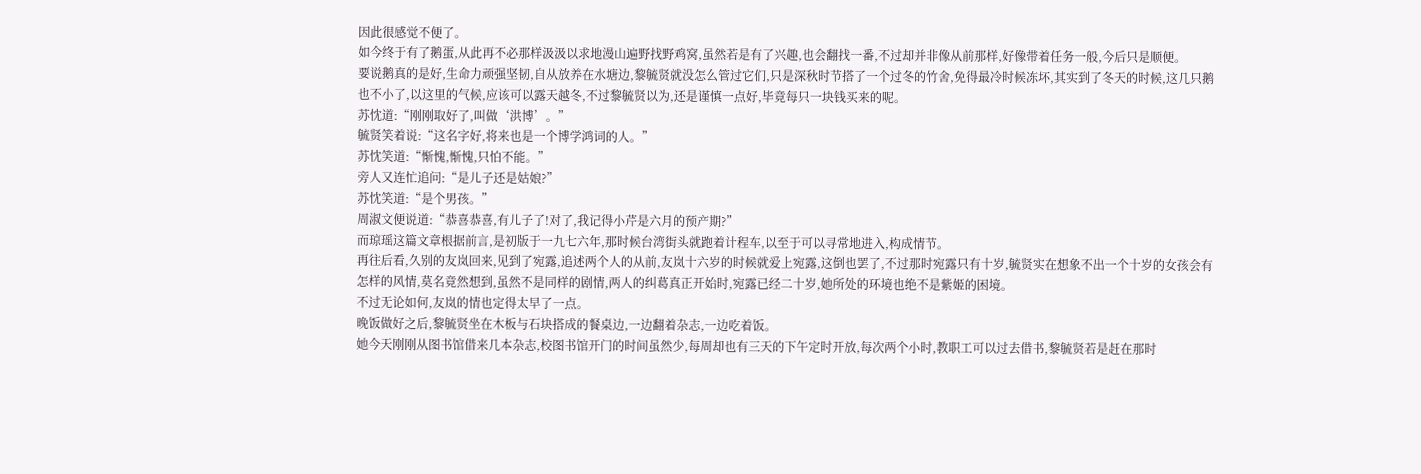因此很感觉不便了。
如今终于有了鹅蛋,从此再不必那样汲汲以求地漫山遍野找野鸡窝,虽然若是有了兴趣,也会翻找一番,不过却并非像从前那样,好像带着任务一般,今后只是顺便。
要说鹅真的是好,生命力顽强坚韧,自从放养在水塘边,黎毓贤就没怎么管过它们,只是深秋时节搭了一个过冬的竹舍,免得最冷时候冻坏,其实到了冬天的时候,这几只鹅也不小了,以这里的气候,应该可以露天越冬,不过黎毓贤以为,还是谨慎一点好,毕竟每只一块钱买来的呢。
苏忱道:“刚刚取好了,叫做‘洪博’。”
毓贤笑着说:“这名字好,将来也是一个博学鸿词的人。”
苏忱笑道:“惭愧,惭愧,只怕不能。”
旁人又连忙追问:“是儿子还是姑娘?”
苏忱笑道:“是个男孩。”
周淑文便说道:“恭喜恭喜,有儿子了!对了,我记得小芹是六月的预产期?”
而琼瑶这篇文章根据前言,是初版于一九七六年,那时候台湾街头就跑着计程车,以至于可以寻常地进入,构成情节。
再往后看,久别的友岚回来,见到了宛露,追述两个人的从前,友岚十六岁的时候就爱上宛露,这倒也罢了,不过那时宛露只有十岁,毓贤实在想象不出一个十岁的女孩会有怎样的风情,莫名竟然想到,虽然不是同样的剧情,两人的纠葛真正开始时,宛露已经二十岁,她所处的环境也绝不是紫姬的困境。
不过无论如何,友岚的情也定得太早了一点。
晚饭做好之后,黎毓贤坐在木板与石块搭成的餐桌边,一边翻着杂志,一边吃着饭。
她今天刚刚从图书馆借来几本杂志,校图书馆开门的时间虽然少,每周却也有三天的下午定时开放,每次两个小时,教职工可以过去借书,黎毓贤若是赶在那时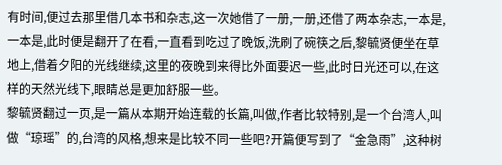有时间,便过去那里借几本书和杂志,这一次她借了一册,一册,还借了两本杂志,一本是,一本是,此时便是翻开了在看,一直看到吃过了晚饭,洗刷了碗筷之后,黎毓贤便坐在草地上,借着夕阳的光线继续,这里的夜晚到来得比外面要迟一些,此时日光还可以,在这样的天然光线下,眼睛总是更加舒服一些。
黎毓贤翻过一页,是一篇从本期开始连载的长篇,叫做,作者比较特别,是一个台湾人,叫做“琼瑶”的,台湾的风格,想来是比较不同一些吧?开篇便写到了“金急雨”,这种树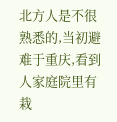北方人是不很熟悉的,当初避难于重庆,看到人家庭院里有栽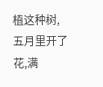植这种树,五月里开了花,满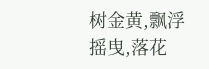树金黄,飘浮摇曳,落花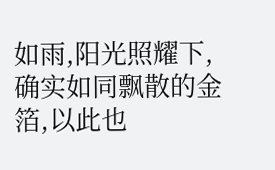如雨,阳光照耀下,确实如同飘散的金箔,以此也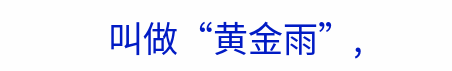叫做“黄金雨”,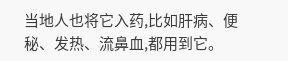当地人也将它入药,比如肝病、便秘、发热、流鼻血,都用到它。